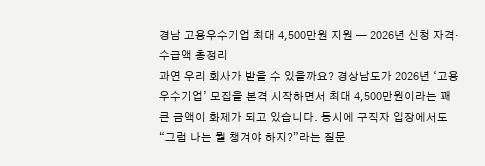경남 고용우수기업 최대 4,500만원 지원 — 2026년 신청 자격·수급액 총정리
과연 우리 회사가 받을 수 있을까요? 경상남도가 2026년 ‘고용우수기업’ 모집을 본격 시작하면서 최대 4,500만원이라는 꽤 큰 금액이 화제가 되고 있습니다. 동시에 구직자 입장에서도 “그럼 나는 뭘 챙겨야 하지?”라는 질문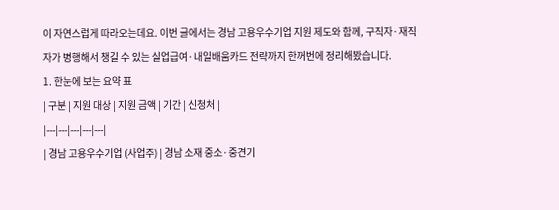이 자연스럽게 따라오는데요. 이번 글에서는 경남 고용우수기업 지원 제도와 함께, 구직자·재직자가 병행해서 챙길 수 있는 실업급여·내일배움카드 전략까지 한꺼번에 정리해봤습니다.
1. 한눈에 보는 요약 표
| 구분 | 지원 대상 | 지원 금액 | 기간 | 신청처 |
|---|---|---|---|---|
| 경남 고용우수기업 (사업주) | 경남 소재 중소·중견기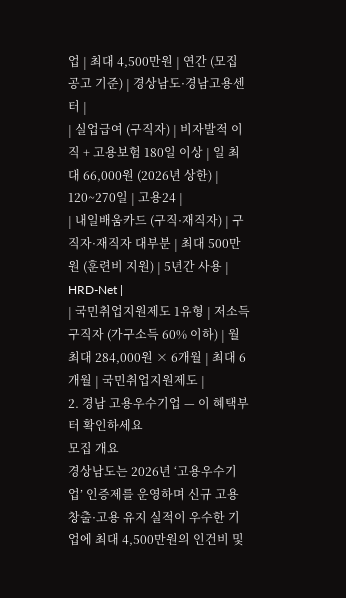업 | 최대 4,500만원 | 연간 (모집 공고 기준) | 경상남도·경남고용센터 |
| 실업급여 (구직자) | 비자발적 이직 + 고용보험 180일 이상 | 일 최대 66,000원 (2026년 상한) | 120~270일 | 고용24 |
| 내일배움카드 (구직·재직자) | 구직자·재직자 대부분 | 최대 500만원 (훈련비 지원) | 5년간 사용 | HRD-Net |
| 국민취업지원제도 1유형 | 저소득 구직자 (가구소득 60% 이하) | 월 최대 284,000원 × 6개월 | 최대 6개월 | 국민취업지원제도 |
2. 경남 고용우수기업 — 이 혜택부터 확인하세요
모집 개요
경상남도는 2026년 ‘고용우수기업’ 인증제를 운영하며 신규 고용 창출·고용 유지 실적이 우수한 기업에 최대 4,500만원의 인건비 및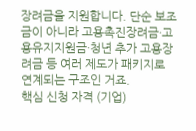장려금을 지원합니다. 단순 보조금이 아니라 고용촉진장려금·고용유지지원금·청년 추가 고용장려금 등 여러 제도가 패키지로 연계되는 구조인 거죠.
핵심 신청 자격 (기업)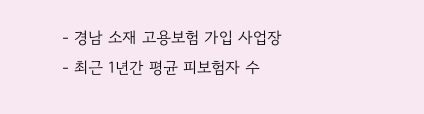- 경남 소재 고용보험 가입 사업장
- 최근 1년간 평균 피보험자 수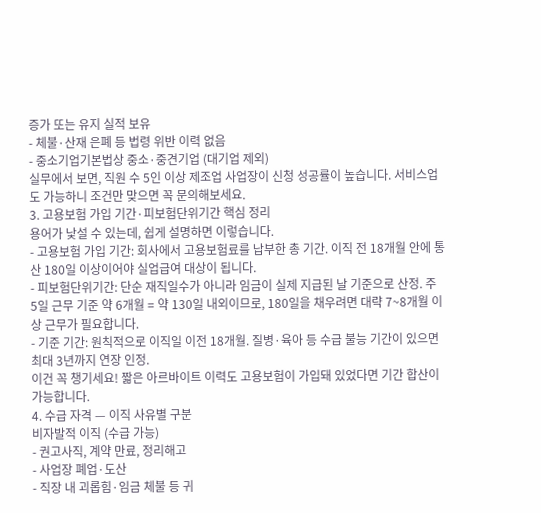증가 또는 유지 실적 보유
- 체불·산재 은폐 등 법령 위반 이력 없음
- 중소기업기본법상 중소·중견기업 (대기업 제외)
실무에서 보면, 직원 수 5인 이상 제조업 사업장이 신청 성공률이 높습니다. 서비스업도 가능하니 조건만 맞으면 꼭 문의해보세요.
3. 고용보험 가입 기간·피보험단위기간 핵심 정리
용어가 낯설 수 있는데, 쉽게 설명하면 이렇습니다.
- 고용보험 가입 기간: 회사에서 고용보험료를 납부한 총 기간. 이직 전 18개월 안에 통산 180일 이상이어야 실업급여 대상이 됩니다.
- 피보험단위기간: 단순 재직일수가 아니라 임금이 실제 지급된 날 기준으로 산정. 주 5일 근무 기준 약 6개월 = 약 130일 내외이므로, 180일을 채우려면 대략 7~8개월 이상 근무가 필요합니다.
- 기준 기간: 원칙적으로 이직일 이전 18개월. 질병·육아 등 수급 불능 기간이 있으면 최대 3년까지 연장 인정.
이건 꼭 챙기세요! 짧은 아르바이트 이력도 고용보험이 가입돼 있었다면 기간 합산이 가능합니다.
4. 수급 자격 — 이직 사유별 구분
비자발적 이직 (수급 가능)
- 권고사직, 계약 만료, 정리해고
- 사업장 폐업·도산
- 직장 내 괴롭힘·임금 체불 등 귀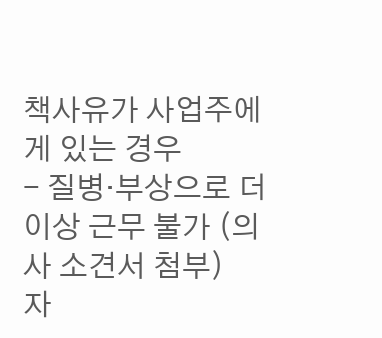책사유가 사업주에게 있는 경우
- 질병·부상으로 더 이상 근무 불가 (의사 소견서 첨부)
자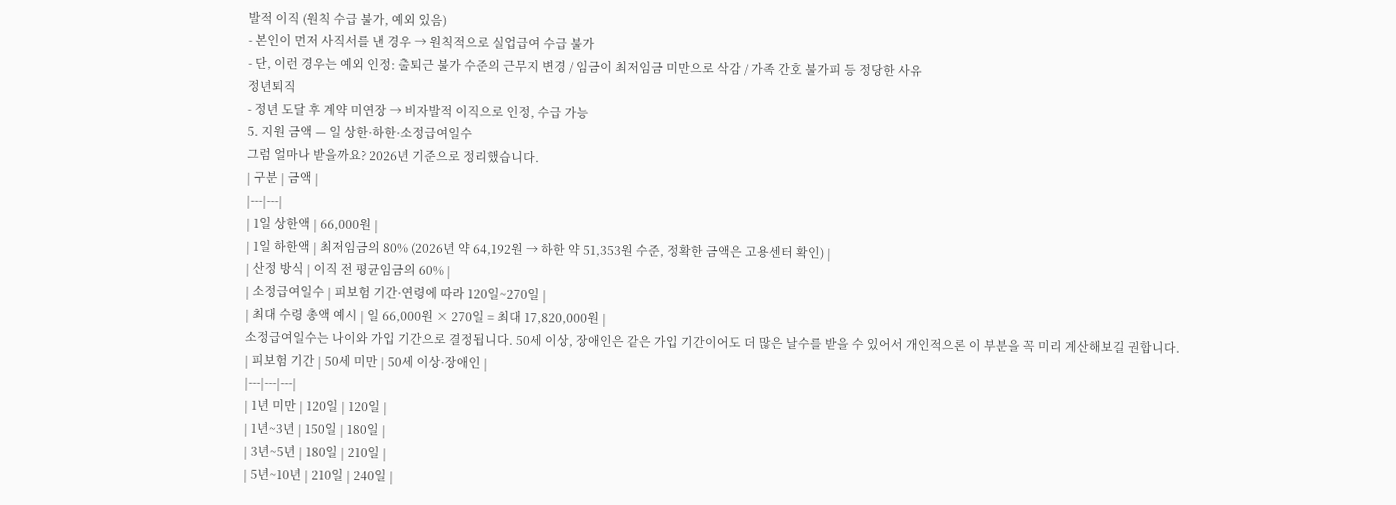발적 이직 (원칙 수급 불가, 예외 있음)
- 본인이 먼저 사직서를 낸 경우 → 원칙적으로 실업급여 수급 불가
- 단, 이런 경우는 예외 인정: 출퇴근 불가 수준의 근무지 변경 / 임금이 최저임금 미만으로 삭감 / 가족 간호 불가피 등 정당한 사유
정년퇴직
- 정년 도달 후 계약 미연장 → 비자발적 이직으로 인정, 수급 가능
5. 지원 금액 — 일 상한·하한·소정급여일수
그럼 얼마나 받을까요? 2026년 기준으로 정리했습니다.
| 구분 | 금액 |
|---|---|
| 1일 상한액 | 66,000원 |
| 1일 하한액 | 최저임금의 80% (2026년 약 64,192원 → 하한 약 51,353원 수준, 정확한 금액은 고용센터 확인) |
| 산정 방식 | 이직 전 평균임금의 60% |
| 소정급여일수 | 피보험 기간·연령에 따라 120일~270일 |
| 최대 수령 총액 예시 | 일 66,000원 × 270일 = 최대 17,820,000원 |
소정급여일수는 나이와 가입 기간으로 결정됩니다. 50세 이상, 장애인은 같은 가입 기간이어도 더 많은 날수를 받을 수 있어서 개인적으론 이 부분을 꼭 미리 계산해보길 권합니다.
| 피보험 기간 | 50세 미만 | 50세 이상·장애인 |
|---|---|---|
| 1년 미만 | 120일 | 120일 |
| 1년~3년 | 150일 | 180일 |
| 3년~5년 | 180일 | 210일 |
| 5년~10년 | 210일 | 240일 |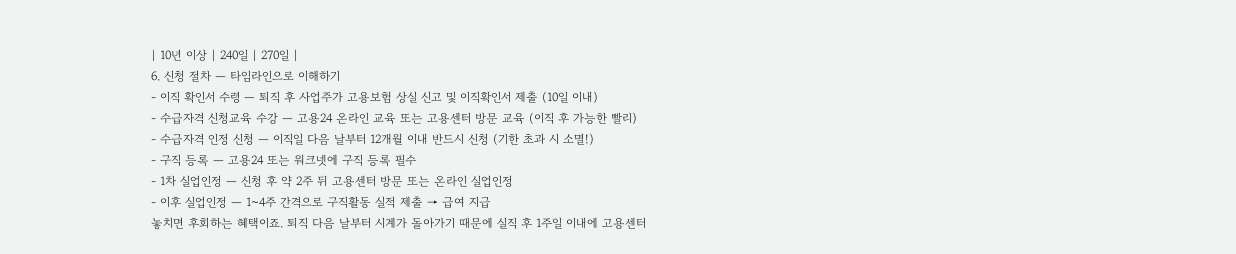| 10년 이상 | 240일 | 270일 |
6. 신청 절차 — 타임라인으로 이해하기
- 이직 확인서 수령 — 퇴직 후 사업주가 고용보험 상실 신고 및 이직확인서 제출 (10일 이내)
- 수급자격 신청교육 수강 — 고용24 온라인 교육 또는 고용센터 방문 교육 (이직 후 가능한 빨리)
- 수급자격 인정 신청 — 이직일 다음 날부터 12개월 이내 반드시 신청 (기한 초과 시 소멸!)
- 구직 등록 — 고용24 또는 워크넷에 구직 등록 필수
- 1차 실업인정 — 신청 후 약 2주 뒤 고용센터 방문 또는 온라인 실업인정
- 이후 실업인정 — 1~4주 간격으로 구직활동 실적 제출 → 급여 지급
놓치면 후회하는 혜택이죠. 퇴직 다음 날부터 시계가 돌아가기 때문에 실직 후 1주일 이내에 고용센터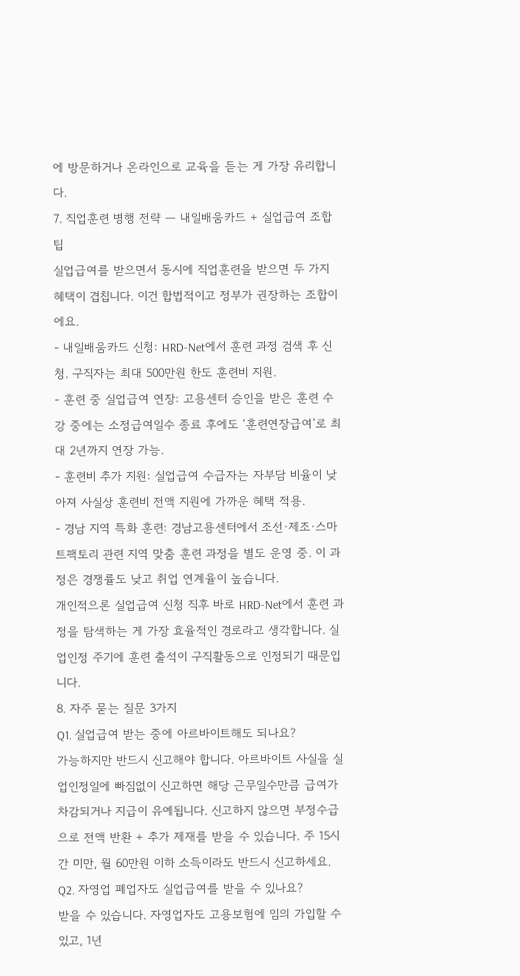에 방문하거나 온라인으로 교육을 듣는 게 가장 유리합니다.
7. 직업훈련 병행 전략 — 내일배움카드 + 실업급여 조합 팁
실업급여를 받으면서 동시에 직업훈련을 받으면 두 가지 혜택이 겹칩니다. 이건 합법적이고 정부가 권장하는 조합이에요.
- 내일배움카드 신청: HRD-Net에서 훈련 과정 검색 후 신청. 구직자는 최대 500만원 한도 훈련비 지원.
- 훈련 중 실업급여 연장: 고용센터 승인을 받은 훈련 수강 중에는 소정급여일수 종료 후에도 ‘훈련연장급여’로 최대 2년까지 연장 가능.
- 훈련비 추가 지원: 실업급여 수급자는 자부담 비율이 낮아져 사실상 훈련비 전액 지원에 가까운 혜택 적용.
- 경남 지역 특화 훈련: 경남고용센터에서 조선·제조·스마트팩토리 관련 지역 맞춤 훈련 과정을 별도 운영 중. 이 과정은 경쟁률도 낮고 취업 연계율이 높습니다.
개인적으론 실업급여 신청 직후 바로 HRD-Net에서 훈련 과정을 탐색하는 게 가장 효율적인 경로라고 생각합니다. 실업인정 주기에 훈련 출석이 구직활동으로 인정되기 때문입니다.
8. 자주 묻는 질문 3가지
Q1. 실업급여 받는 중에 아르바이트해도 되나요?
가능하지만 반드시 신고해야 합니다. 아르바이트 사실을 실업인정일에 빠짐없이 신고하면 해당 근무일수만큼 급여가 차감되거나 지급이 유예됩니다. 신고하지 않으면 부정수급으로 전액 반환 + 추가 제재를 받을 수 있습니다. 주 15시간 미만, 월 60만원 이하 소득이라도 반드시 신고하세요.
Q2. 자영업 폐업자도 실업급여를 받을 수 있나요?
받을 수 있습니다. 자영업자도 고용보험에 임의 가입할 수 있고, 1년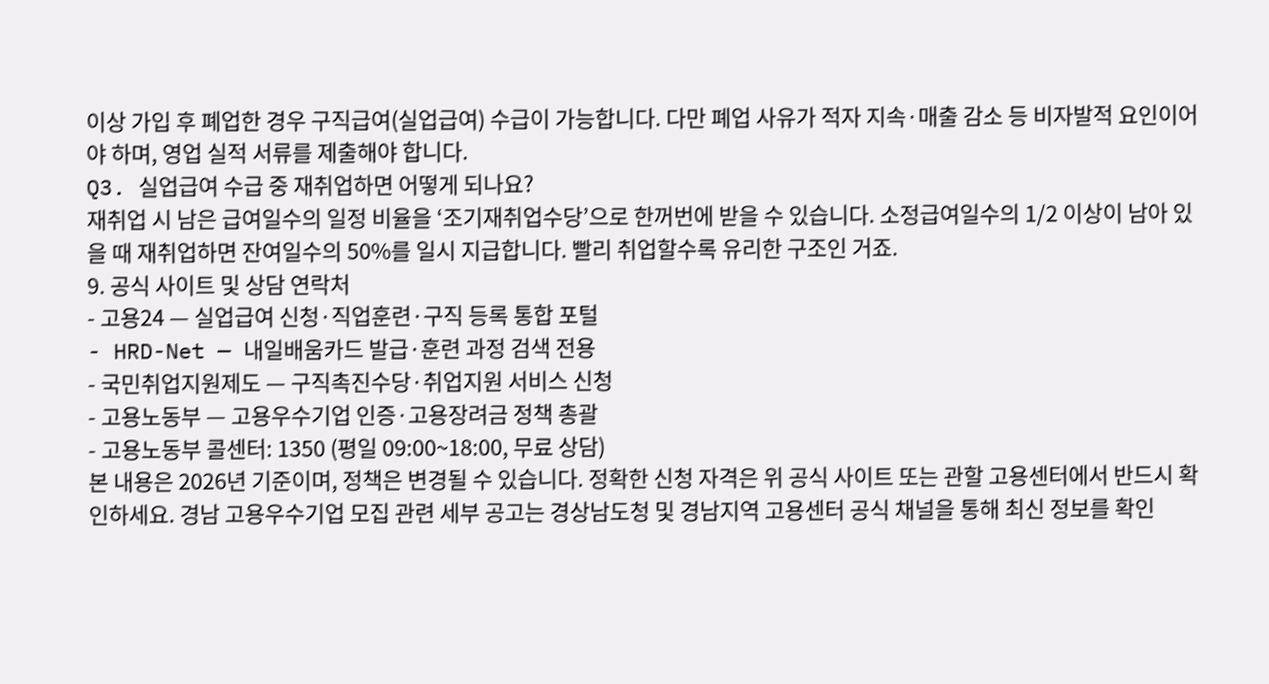이상 가입 후 폐업한 경우 구직급여(실업급여) 수급이 가능합니다. 다만 폐업 사유가 적자 지속·매출 감소 등 비자발적 요인이어야 하며, 영업 실적 서류를 제출해야 합니다.
Q3. 실업급여 수급 중 재취업하면 어떻게 되나요?
재취업 시 남은 급여일수의 일정 비율을 ‘조기재취업수당’으로 한꺼번에 받을 수 있습니다. 소정급여일수의 1/2 이상이 남아 있을 때 재취업하면 잔여일수의 50%를 일시 지급합니다. 빨리 취업할수록 유리한 구조인 거죠.
9. 공식 사이트 및 상담 연락처
- 고용24 — 실업급여 신청·직업훈련·구직 등록 통합 포털
- HRD-Net — 내일배움카드 발급·훈련 과정 검색 전용
- 국민취업지원제도 — 구직촉진수당·취업지원 서비스 신청
- 고용노동부 — 고용우수기업 인증·고용장려금 정책 총괄
- 고용노동부 콜센터: 1350 (평일 09:00~18:00, 무료 상담)
본 내용은 2026년 기준이며, 정책은 변경될 수 있습니다. 정확한 신청 자격은 위 공식 사이트 또는 관할 고용센터에서 반드시 확인하세요. 경남 고용우수기업 모집 관련 세부 공고는 경상남도청 및 경남지역 고용센터 공식 채널을 통해 최신 정보를 확인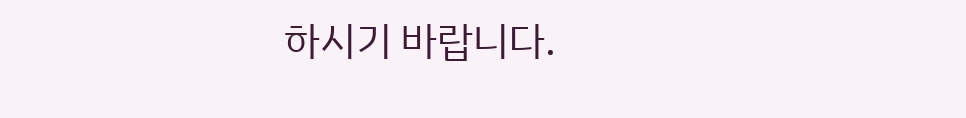하시기 바랍니다.